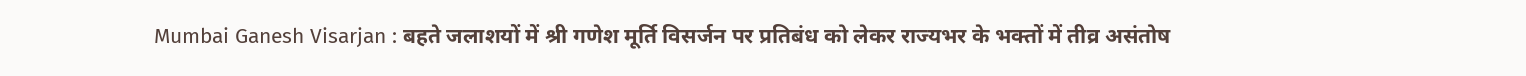Mumbai Ganesh Visarjan : बहते जलाशयों में श्री गणेश मूर्ति विसर्जन पर प्रतिबंध को लेकर राज्यभर के भक्तों में तीव्र असंतोष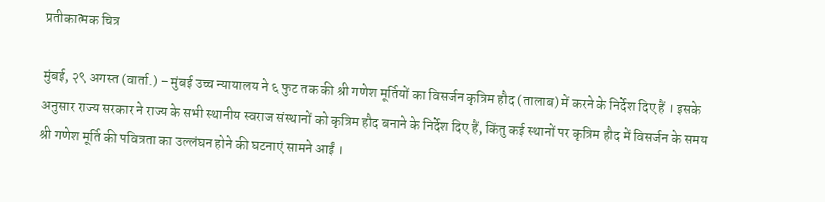प्रतीकात्मक चित्र

मुंबई, २९ अगस्त (वार्ता.) – मुंबई उच्च न्यायालय ने ६ फुट तक की श्री गणेश मूर्तियों का विसर्जन कृत्रिम हौद (तालाब) में करने के निर्देश दिए हैं । इसके अनुसार राज्य सरकार ने राज्य के सभी स्थानीय स्वराज संस्थानों को कृत्रिम हौद बनाने के निर्देश दिए हैं, किंतु कई स्थानों पर कृत्रिम हौद में विसर्जन के समय श्री गणेश मूर्ति की पवित्रता का उल्लंघन होने की घटनाएं सामने आईं ।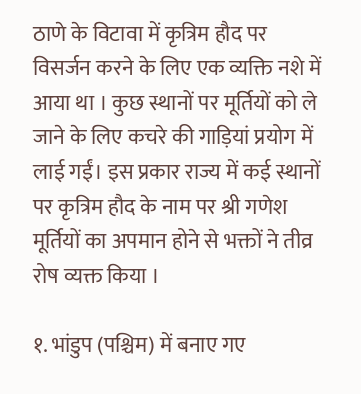ठाणे के विटावा में कृत्रिम हौद पर विसर्जन करने के लिए एक व्यक्ति नशे में आया था । कुछ स्थानों पर मूर्तियों को ले जाने के लिए कचरे की गाड़ियां प्रयोग में लाई गईं। इस प्रकार राज्य में कई स्थानों पर कृत्रिम हौद के नाम पर श्री गणेश मूर्तियों का अपमान होने से भक्तों ने तीव्र रोष व्यक्त किया ।

१. भांडुप (पश्चिम) में बनाए गए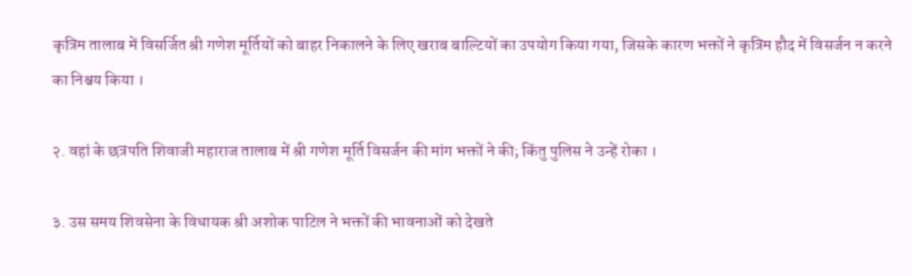कृत्रिम तालाब में विसर्जित श्री गणेश मूर्तियों को बाहर निकालने के लिए खराब बाल्टियों का उपयोग किया गया, जिसके कारण भक्तों ने कृत्रिम हौद में विसर्जन न करने का निश्चय किया ।

२. वहां के छत्रपति शिवाजी महाराज तालाब में श्री गणेश मूर्ति विसर्जन की मांग भक्तों ने की; किंतु पुलिस ने उन्हें रोका ।

३. उस समय शिवसेना के विधायक श्री अशोक पाटिल ने भक्तों की भावनाओं को देखते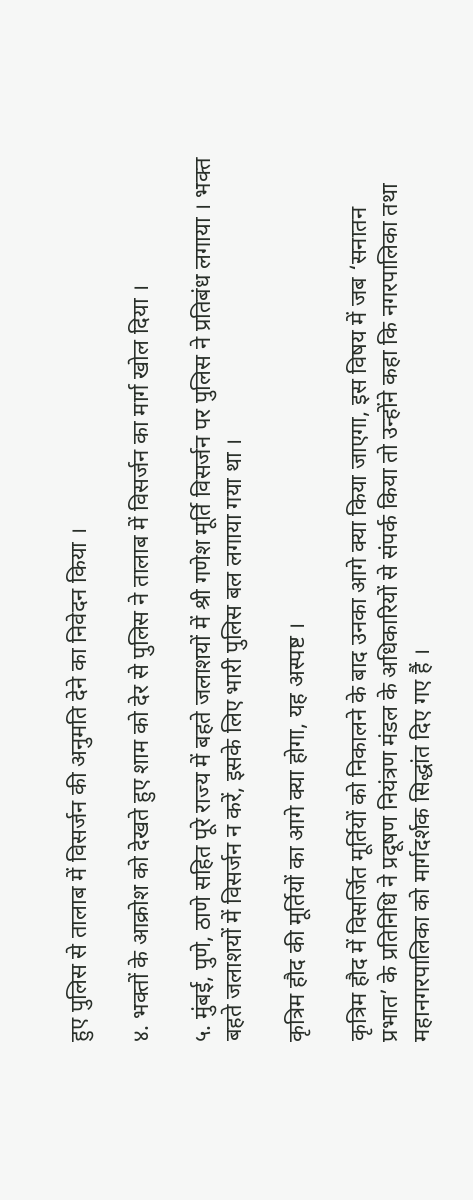हुए पुलिस से तालाब में विसर्जन की अनुमति देने का निवेदन किया ।

४. भक्तों के आक्रोश को देखते हुए शाम को देर से पुलिस ने तालाब में विसर्जन का मार्ग खोल दिया ।

५. मुंबई, पुणे, ठाणे सहित पूरे राज्य में बहते जलाशयों में श्री गणेश मूर्ति विसर्जन पर पुलिस ने प्रतिबंध लगाया । भक्त बहते जलाशयों में विसर्जन न करें, इसके लिए भारी पुलिस बल लगाया गया था ।

कृत्रिम हौद की मूर्तियों का आगे क्या होगा, यह अस्पष्ट ।

कृत्रिम हौद में विसर्जित मूर्तियों को निकालने के बाद उनका आगे क्या किया जाएगा, इस विषय में जब ‘सनातन प्रभात’ के प्रतिनिधि ने प्रदूषण नियंत्रण मंडल के अधिकारियों से संपर्क किया तो उन्होंने कहा कि नगरपालिका तथा महानगरपालिका को मार्गदर्शक सिद्धांत दिए गए हैं ।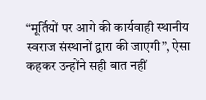“मूर्तियों पर आगे की कार्यवाही स्थानीय स्वराज संस्थानों द्वारा की जाएगी”, ऐसा कहकर उन्होंने सही बात नहीं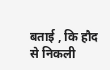बताई , कि हौद से निकली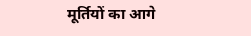मूर्तियों का आगे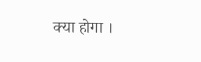क्या होगा ।